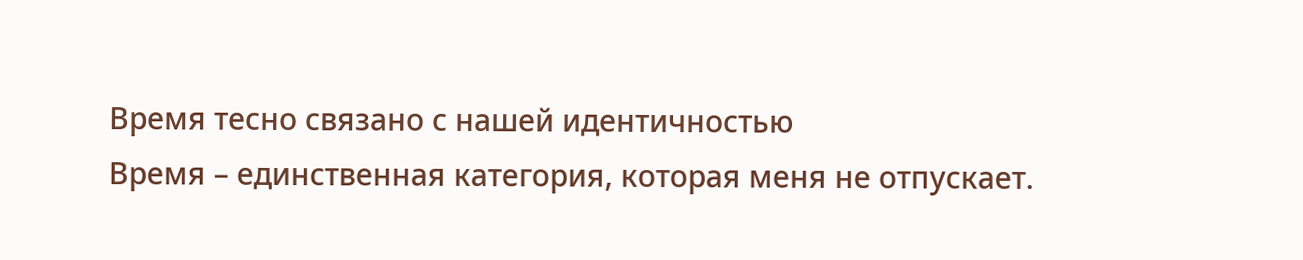Время тесно связано с нашей идентичностью
Время – единственная категория, которая меня не отпускает.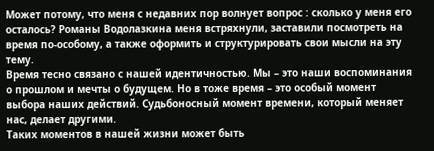Может потому, что меня с недавних пор волнует вопрос : сколько у меня его осталось? Романы Водолазкина меня встряхнули, заставили посмотреть на время по-особому, а также оформить и структурировать свои мысли на эту тему.
Время тесно связано с нашей идентичностью. Мы – это наши воспоминания о прошлом и мечты о будущем. Но в тоже время – это особый момент выбора наших действий. Судьбоносный момент времени, который меняет нас, делает другими.
Таких моментов в нашей жизни может быть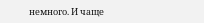немного. И чаще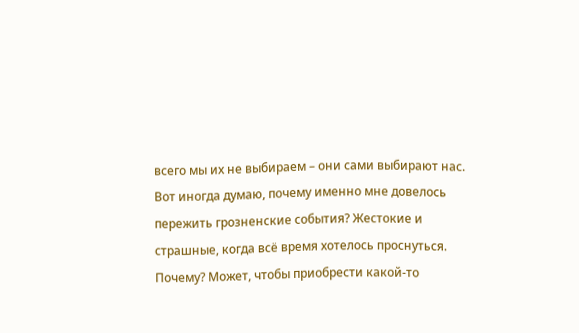всего мы их не выбираем – они сами выбирают нас.
Вот иногда думаю, почему именно мне довелось пережить грозненские события? Жестокие и страшные, когда всё время хотелось проснуться. Почему? Может, чтобы приобрести какой-то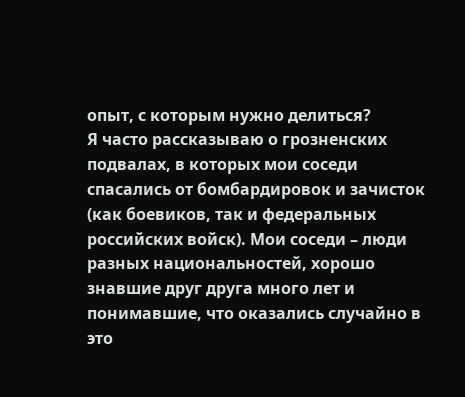опыт, с которым нужно делиться?
Я часто рассказываю о грозненских подвалах, в которых мои соседи спасались от бомбардировок и зачисток (как боевиков, так и федеральных российских войск). Мои соседи – люди разных национальностей, хорошо знавшие друг друга много лет и понимавшие, что оказались случайно в это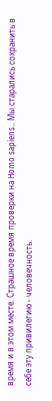время и в этом месте. Страшное время проверки на Homo sapiens.. Мы старались сохранить в себе эту привилегию - человечность.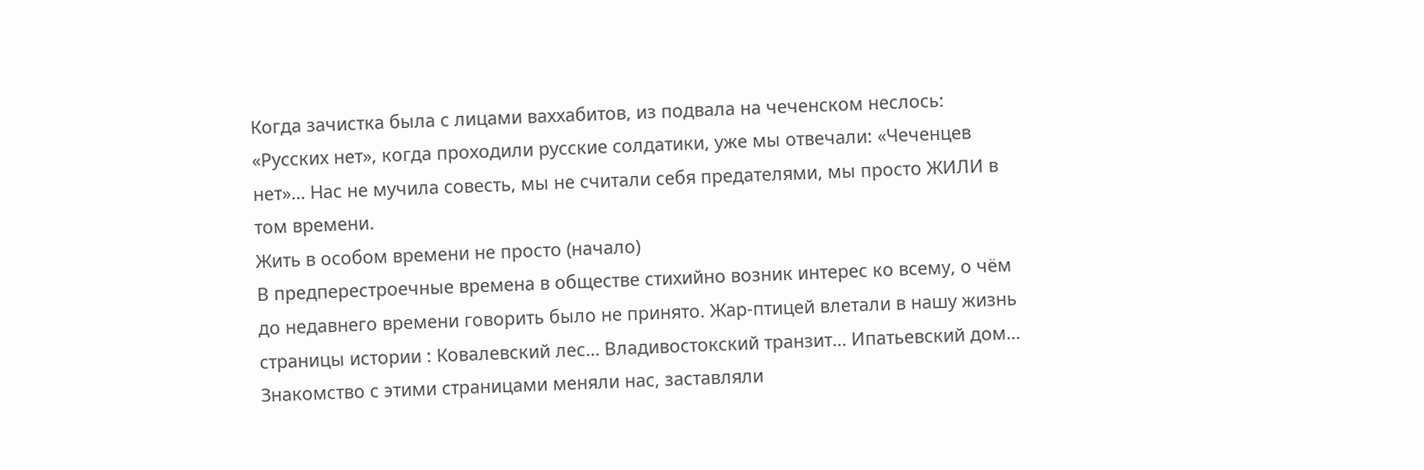Когда зачистка была с лицами ваххабитов, из подвала на чеченском неслось: «Русских нет», когда проходили русские солдатики, уже мы отвечали: «Чеченцев нет»… Нас не мучила совесть, мы не считали себя предателями, мы просто ЖИЛИ в том времени.
Жить в особом времени не просто (начало)
В предперестроечные времена в обществе стихийно возник интерес ко всему, о чём до недавнего времени говорить было не принято. Жар-птицей влетали в нашу жизнь страницы истории : Ковалевский лес… Владивостокский транзит… Ипатьевский дом… Знакомство с этими страницами меняли нас, заставляли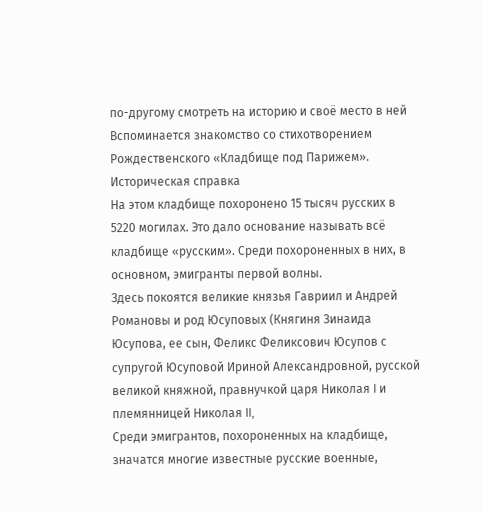по-другому смотреть на историю и своё место в ней
Вспоминается знакомство со стихотворением Рождественского «Кладбище под Парижем».
Историческая справка
На этом кладбище похоронено 15 тысяч русских в 5220 могилах. Это дало основание называть всё кладбище «русским». Среди похороненных в них, в основном, эмигранты первой волны.
Здесь покоятся великие князья Гавриил и Андрей Романовы и род Юсуповых (Княгиня Зинаида Юсупова, ее сын, Феликс Феликсович Юсупов с супругой Юсуповой Ириной Александровной, русской великой княжной, правнучкой царя Николая I и племянницей Николая II,
Среди эмигрантов, похороненных на кладбище, значатся многие известные русские военные,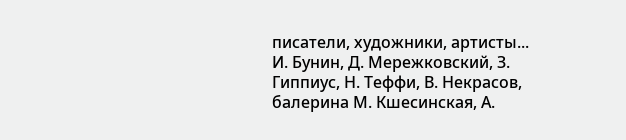писатели, художники, артисты...
И. Бунин, Д. Мережковский, З. Гиппиус, Н. Теффи, В. Некрасов, балерина М. Кшесинская, А.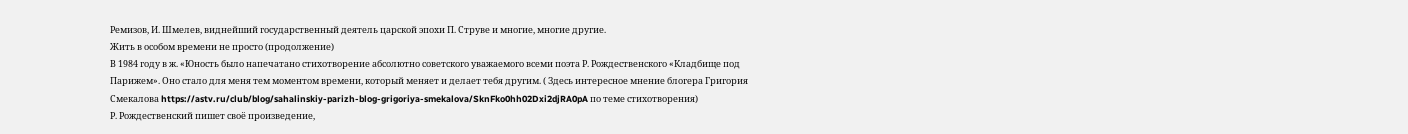Ремизов, И. Шмелев, виднейший государственный деятель царской эпохи П. Струве и многие, многие другие.
Жить в особом времени не просто (продолжение)
В 1984 году в ж. «Юность было напечатано стихотворение абсолютно советского уважаемого всеми поэта Р. Рождественского «Кладбище под Парижем». Оно стало для меня тем моментом времени, который меняет и делает тебя другим. ( Здесь интересное мнение блогера Григория Смекалова https://astv.ru/club/blog/sahalinskiy-parizh-blog-grigoriya-smekalova/SknFko0hh02Dxi2djRA0pA по теме стихотворения)
Р. Рождественский пишет своё произведение,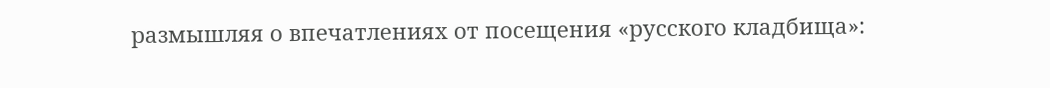размышляя о впечатлениях от посещения «русского кладбища»: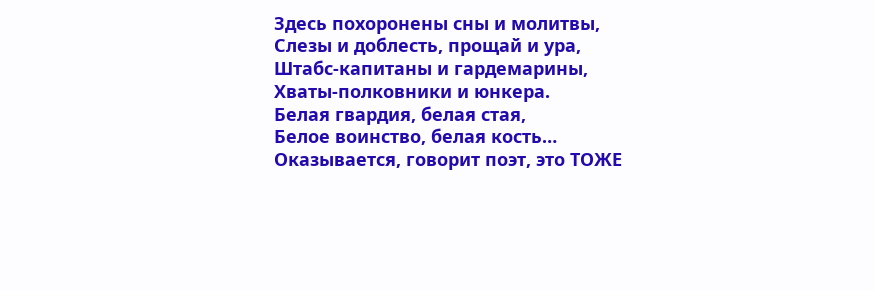Здесь похоронены сны и молитвы,
Слезы и доблесть, прощай и ура,
Штабс-капитаны и гардемарины,
Хваты-полковники и юнкера.
Белая гвардия, белая стая,
Белое воинство, белая кость…
Оказывается, говорит поэт, это ТОЖЕ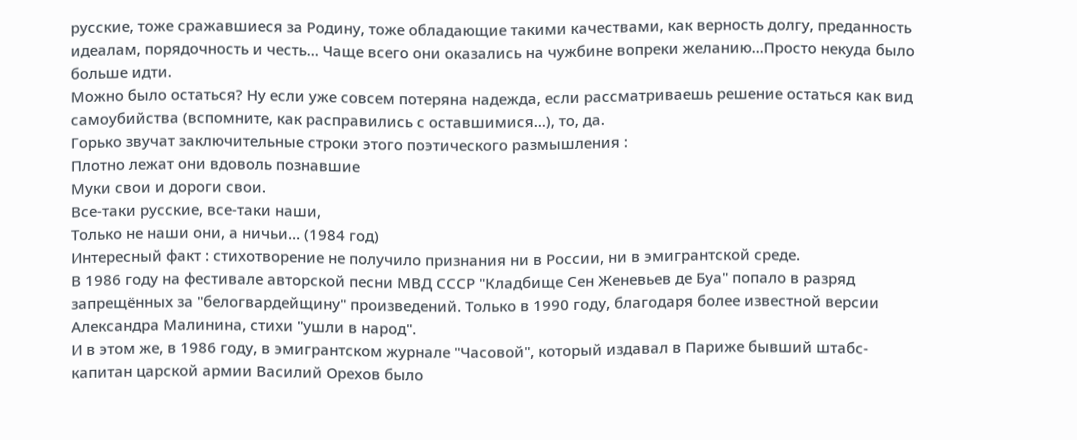русские, тоже сражавшиеся за Родину, тоже обладающие такими качествами, как верность долгу, преданность идеалам, порядочность и честь… Чаще всего они оказались на чужбине вопреки желанию...Просто некуда было больше идти.
Можно было остаться? Ну если уже совсем потеряна надежда, если рассматриваешь решение остаться как вид самоубийства (вспомните, как расправились с оставшимися...), то, да.
Горько звучат заключительные строки этого поэтического размышления :
Плотно лежат они вдоволь познавшие
Муки свои и дороги свои.
Все-таки русские, все-таки наши,
Только не наши они, а ничьи… (1984 год)
Интересный факт : стихотворение не получило признания ни в России, ни в эмигрантской среде.
В 1986 году на фестивале авторской песни МВД СССР "Кладбище Сен Женевьев де Буа" попало в разряд запрещённых за "белогвардейщину" произведений. Только в 1990 году, благодаря более известной версии Александра Малинина, стихи "ушли в народ".
И в этом же, в 1986 году, в эмигрантском журнале "Часовой", который издавал в Париже бывший штабс-капитан царской армии Василий Орехов было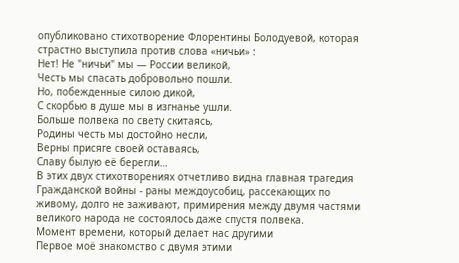опубликовано стихотворение Флорентины Болодуевой, которая страстно выступила против слова «ничьи» :
Нет! Не "ничьи" мы — России великой,
Честь мы спасать добровольно пошли.
Но, побежденные силою дикой,
С скорбью в душе мы в изгнанье ушли.
Больше полвека по свету скитаясь,
Родины честь мы достойно несли,
Верны присяге своей оставаясь,
Славу былую её берегли…
В этих двух стихотворениях отчетливо видна главная трагедия Гражданской войны - раны междоусобиц, рассекающих по живому, долго не заживают, примирения между двумя частями великого народа не состоялось даже спустя полвека.
Момент времени, который делает нас другими
Первое моё знакомство с двумя этими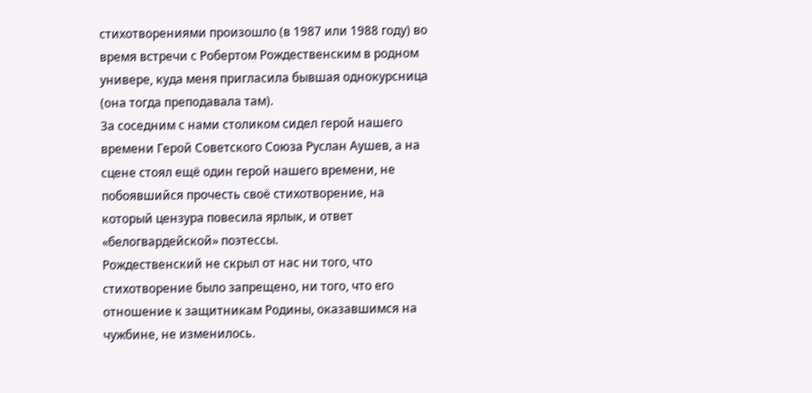стихотворениями произошло (в 1987 или 1988 году) во время встречи с Робертом Рождественским в родном универе, куда меня пригласила бывшая однокурсница (она тогда преподавала там).
За соседним с нами столиком сидел герой нашего времени Герой Советского Союза Руслан Аушев, а на сцене стоял ещё один герой нашего времени, не побоявшийся прочесть своё стихотворение, на который цензура повесила ярлык, и ответ «белогвардейской» поэтессы.
Рождественский не скрыл от нас ни того, что стихотворение было запрещено, ни того, что его отношение к защитникам Родины, оказавшимся на чужбине, не изменилось.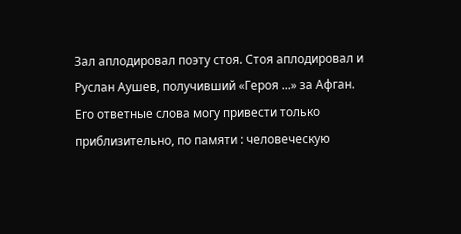Зал аплодировал поэту стоя. Стоя аплодировал и Руслан Аушев, получивший «Героя ...» за Афган.
Его ответные слова могу привести только приблизительно, по памяти : человеческую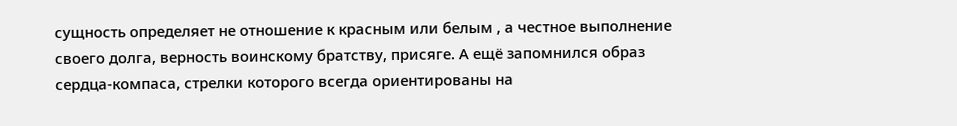сущность определяет не отношение к красным или белым , а честное выполнение своего долга, верность воинскому братству, присяге. А ещё запомнился образ сердца-компаса, стрелки которого всегда ориентированы на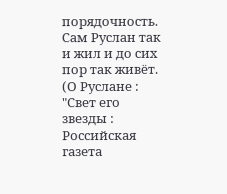порядочность. Сам Руслан так и жил и до сих пор так живёт.
(О Руслане : "Свет его звезды : Российская газета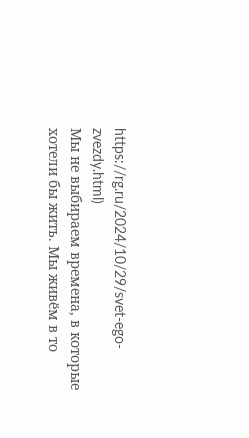https://rg.ru/2024/10/29/svet-ego-zvezdy.html)
Мы не выбираем времена, в которые хотели бы жить. Мы живём в то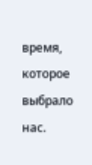время, которое выбрало нас.